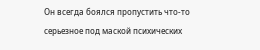Он всегда боялся пропустить что-то серьезное под маской психических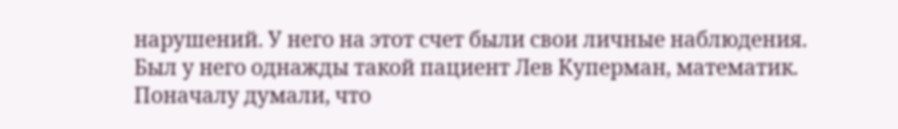нарушений. У него на этот счет были свои личные наблюдения. Был у него однажды такой пациент Лев Куперман, математик. Поначалу думали, что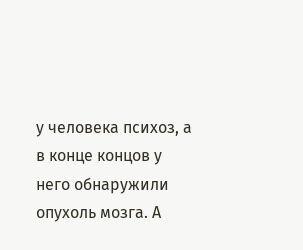у человека психоз, а в конце концов у него обнаружили опухоль мозга. А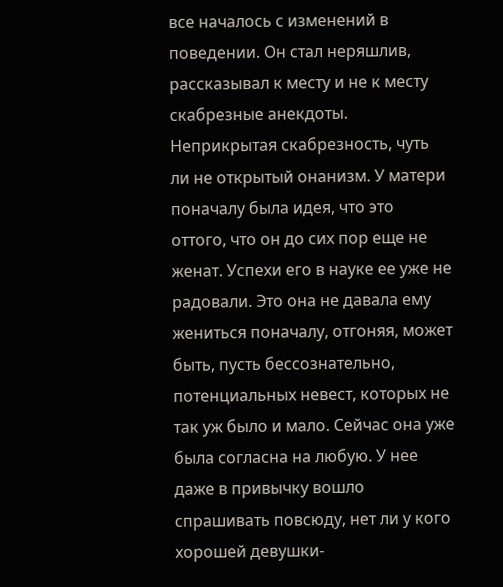все началось с изменений в поведении. Он стал неряшлив, рассказывал к месту и не к месту скабрезные анекдоты. Неприкрытая скабрезность, чуть ли не открытый онанизм. У матери поначалу была идея, что это оттого, что он до сих пор еще не женат. Успехи его в науке ее уже не радовали. Это она не давала ему жениться поначалу, отгоняя, может быть, пусть бессознательно, потенциальных невест, которых не так уж было и мало. Сейчас она уже была согласна на любую. У нее даже в привычку вошло спрашивать повсюду, нет ли у кого хорошей девушки-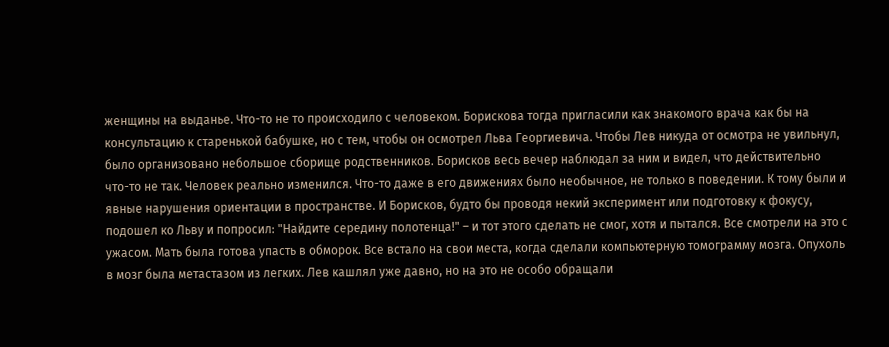женщины на выданье. Что-то не то происходило с человеком. Борискова тогда пригласили как знакомого врача как бы на консультацию к старенькой бабушке, но с тем, чтобы он осмотрел Льва Георгиевича. Чтобы Лев никуда от осмотра не увильнул, было организовано небольшое сборище родственников. Борисков весь вечер наблюдал за ним и видел, что действительно что-то не так. Человек реально изменился. Что-то даже в его движениях было необычное, не только в поведении. К тому были и явные нарушения ориентации в пространстве. И Борисков, будто бы проводя некий эксперимент или подготовку к фокусу, подошел ко Льву и попросил: "Найдите середину полотенца!" – и тот этого сделать не смог, хотя и пытался. Все смотрели на это с ужасом. Мать была готова упасть в обморок. Все встало на свои места, когда сделали компьютерную томограмму мозга. Опухоль в мозг была метастазом из легких. Лев кашлял уже давно, но на это не особо обращали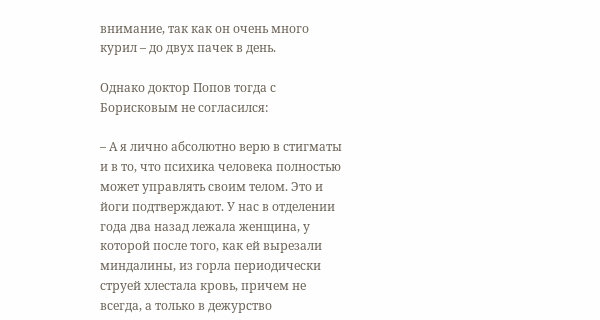внимание, так как он очень много курил – до двух пачек в день.

Однако доктор Попов тогда с Борисковым не согласился:

– А я лично абсолютно верю в стигматы и в то, что психика человека полностью может управлять своим телом. Это и йоги подтверждают. У нас в отделении года два назад лежала женщина, у которой после того, как ей вырезали миндалины, из горла периодически струей хлестала кровь, причем не всегда, а только в дежурство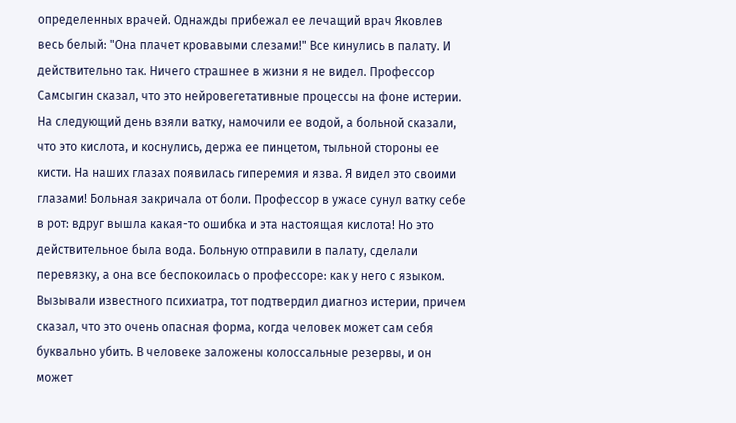определенных врачей. Однажды прибежал ее лечащий врач Яковлев весь белый: "Она плачет кровавыми слезами!" Все кинулись в палату. И действительно так. Ничего страшнее в жизни я не видел. Профессор Самсыгин сказал, что это нейровегетативные процессы на фоне истерии. На следующий день взяли ватку, намочили ее водой, а больной сказали, что это кислота, и коснулись, держа ее пинцетом, тыльной стороны ее кисти. На наших глазах появилась гиперемия и язва. Я видел это своими глазами! Больная закричала от боли. Профессор в ужасе сунул ватку себе в рот: вдруг вышла какая-то ошибка и эта настоящая кислота! Но это действительное была вода. Больную отправили в палату, сделали перевязку, а она все беспокоилась о профессоре: как у него с языком. Вызывали известного психиатра, тот подтвердил диагноз истерии, причем сказал, что это очень опасная форма, когда человек может сам себя буквально убить. В человеке заложены колоссальные резервы, и он может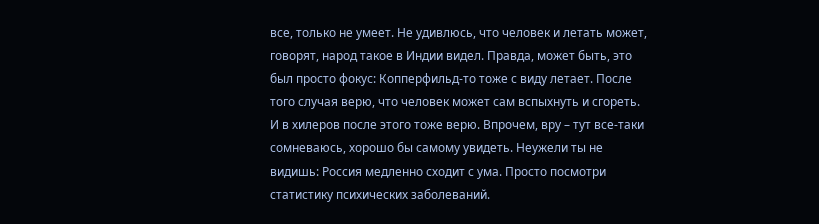все, только не умеет. Не удивлюсь, что человек и летать может, говорят, народ такое в Индии видел. Правда, может быть, это был просто фокус: Копперфильд-то тоже с виду летает. После того случая верю, что человек может сам вспыхнуть и сгореть. И в хилеров после этого тоже верю. Впрочем, вру – тут все-таки сомневаюсь, хорошо бы самому увидеть. Неужели ты не видишь: Россия медленно сходит с ума. Просто посмотри статистику психических заболеваний.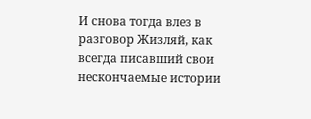И снова тогда влез в разговор Жизляй, как всегда писавший свои нескончаемые истории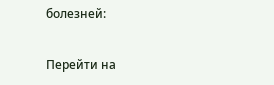болезней:

Перейти на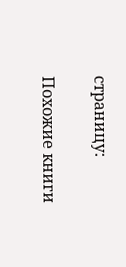страницу:

Похожие книги